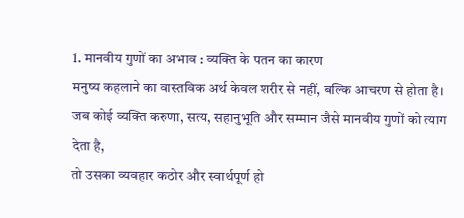1. मानवीय गुणों का अभाव : व्यक्ति के पतन का कारण
मनुष्य कहलाने का वास्तविक अर्थ केवल शरीर से नहीं, बल्कि आचरण से होता है।
जब कोई व्यक्ति करुणा, सत्य, सहानुभूति और सम्मान जैसे मानवीय गुणों को त्याग देता है,
तो उसका व्यवहार कठोर और स्वार्थपूर्ण हो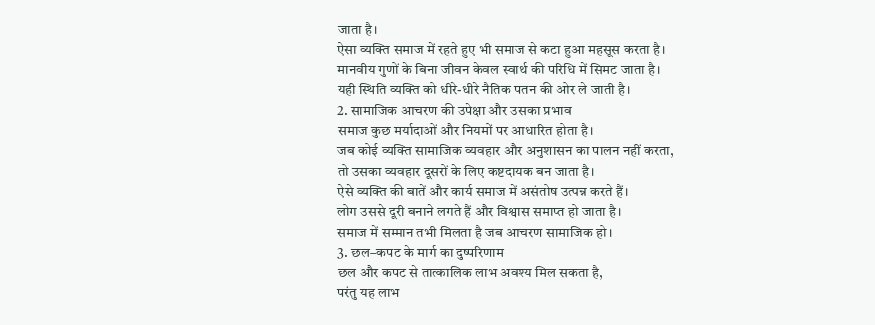जाता है।
ऐसा व्यक्ति समाज में रहते हुए भी समाज से कटा हुआ महसूस करता है।
मानवीय गुणों के बिना जीवन केवल स्वार्थ की परिधि में सिमट जाता है।
यही स्थिति व्यक्ति को धीरे-धीरे नैतिक पतन की ओर ले जाती है।
2. सामाजिक आचरण की उपेक्षा और उसका प्रभाव
समाज कुछ मर्यादाओं और नियमों पर आधारित होता है।
जब कोई व्यक्ति सामाजिक व्यवहार और अनुशासन का पालन नहीं करता,
तो उसका व्यवहार दूसरों के लिए कष्टदायक बन जाता है।
ऐसे व्यक्ति की बातें और कार्य समाज में असंतोष उत्पन्न करते हैं।
लोग उससे दूरी बनाने लगते हैं और विश्वास समाप्त हो जाता है।
समाज में सम्मान तभी मिलता है जब आचरण सामाजिक हो।
3. छल–कपट के मार्ग का दुष्परिणाम
छल और कपट से तात्कालिक लाभ अवश्य मिल सकता है,
परंतु यह लाभ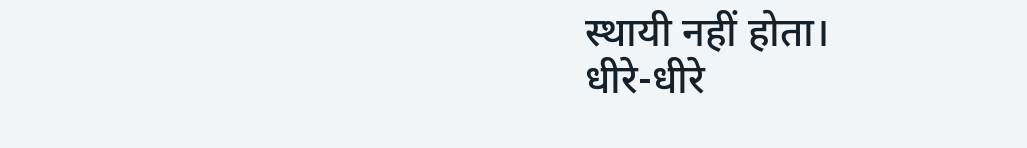स्थायी नहीं होता।
धीरे-धीरे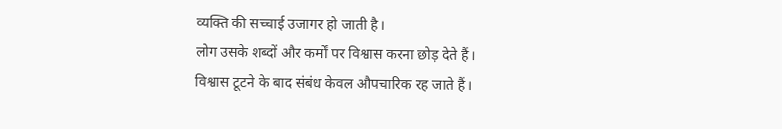व्यक्ति की सच्चाई उजागर हो जाती है।
लोग उसके शब्दों और कर्मों पर विश्वास करना छोड़ देते हैं।
विश्वास टूटने के बाद संबंध केवल औपचारिक रह जाते हैं।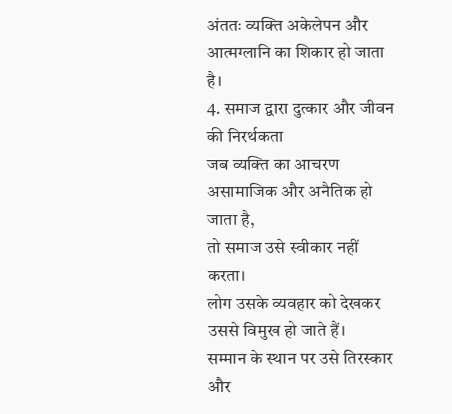अंततः व्यक्ति अकेलेपन और आत्मग्लानि का शिकार हो जाता है।
4. समाज द्वारा दुत्कार और जीवन की निरर्थकता
जब व्यक्ति का आचरण असामाजिक और अनैतिक हो जाता है,
तो समाज उसे स्वीकार नहीं करता।
लोग उसके व्यवहार को देखकर उससे विमुख हो जाते हैं।
सम्मान के स्थान पर उसे तिरस्कार और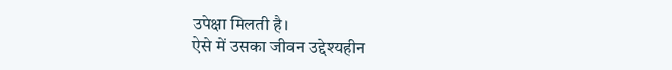उपेक्षा मिलती है।
ऐसे में उसका जीवन उद्देश्यहीन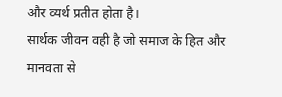और व्यर्थ प्रतीत होता है।
सार्थक जीवन वही है जो समाज के हित और मानवता से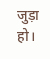जुड़ा हो।